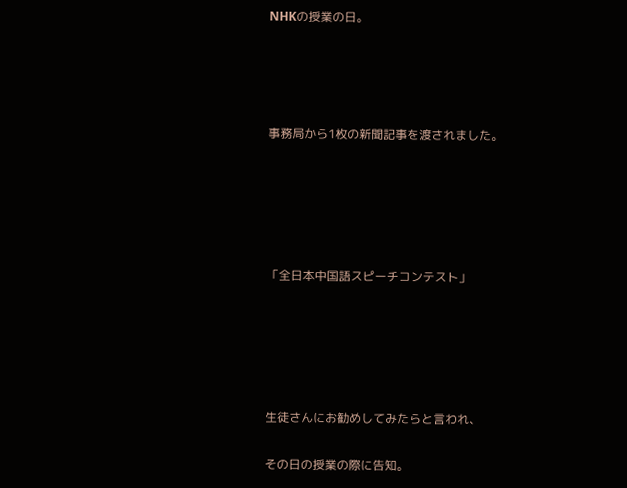NHKの授業の日。




事務局から1枚の新聞記事を渡されました。





「全日本中国語スピーチコンテスト」





生徒さんにお勧めしてみたらと言われ、

その日の授業の際に告知。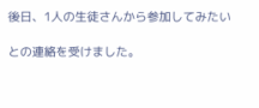後日、1人の生徒さんから参加してみたい

との連絡を受けました。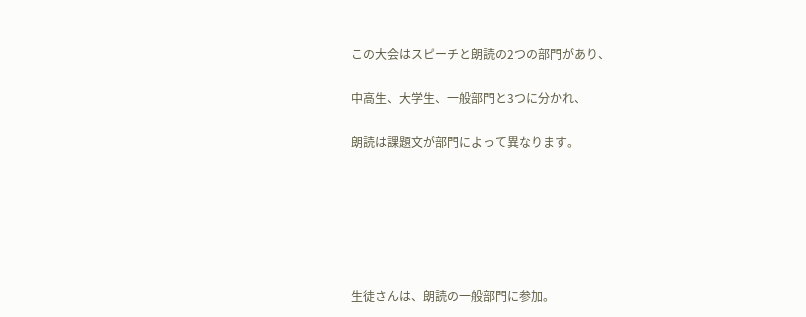この大会はスピーチと朗読の2つの部門があり、

中高生、大学生、一般部門と3つに分かれ、

朗読は課題文が部門によって異なります。






生徒さんは、朗読の一般部門に参加。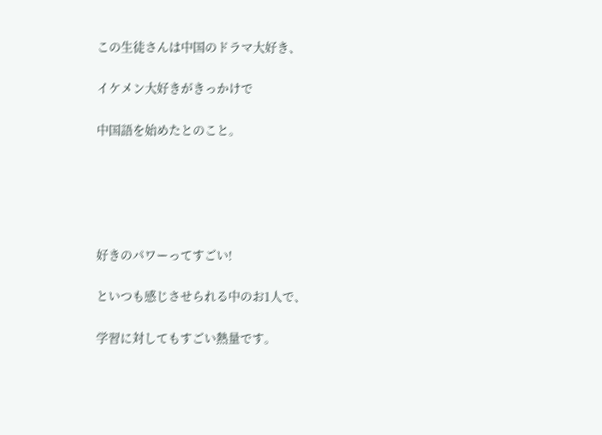この生徒さんは中国のドラマ大好き、

イケメン大好きがきっかけで

中国語を始めたとのこと。





好きのパワーってすごい!

といつも感じさせられる中のお1人で、

学習に対してもすごい熱量です。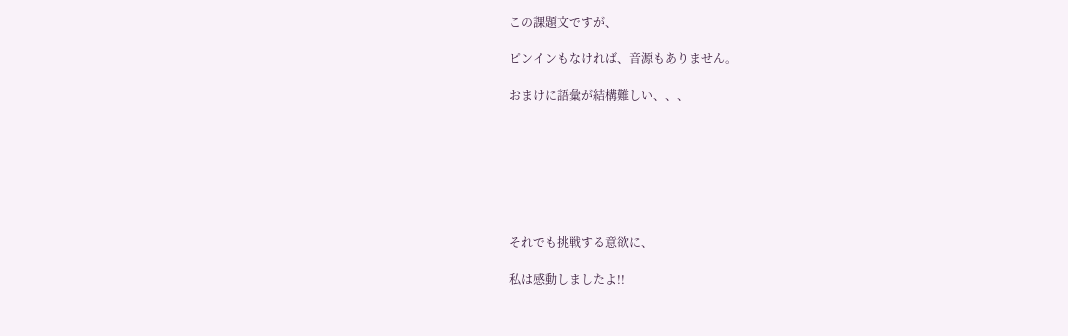この課題文ですが、

ピンインもなければ、音源もありません。

おまけに語彙が結構難しい、、、







それでも挑戦する意欲に、

私は感動しましたよ!!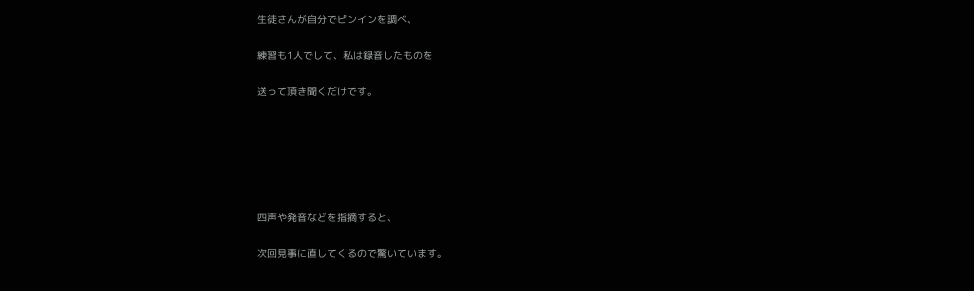生徒さんが自分でピンインを調べ、

練習も1人でして、私は録音したものを

送って頂き聞くだけです。






四声や発音などを指摘すると、

次回見事に直してくるので驚いています。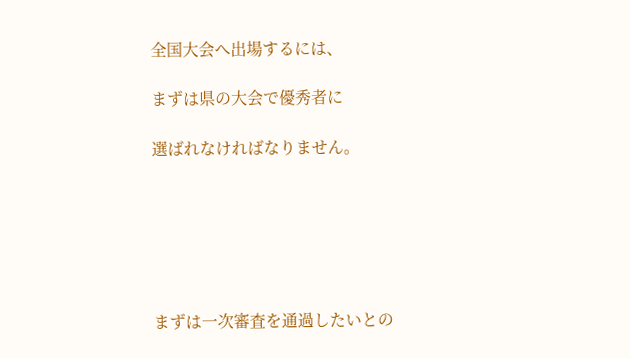全国大会へ出場するには、

まずは県の大会で優秀者に

選ばれなければなりません。






まずは一次審査を通過したいとの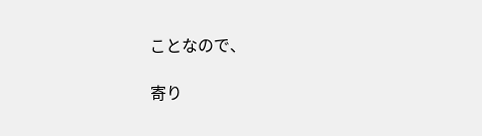ことなので、

寄り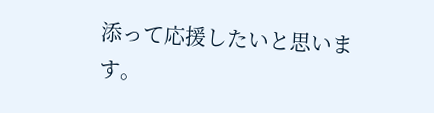添って応援したいと思います。